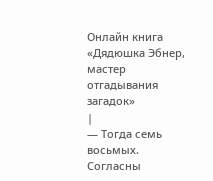Онлайн книга «Дядюшка Эбнер, мастер отгадывания загадок»
|
— Тогда семь восьмых. Согласны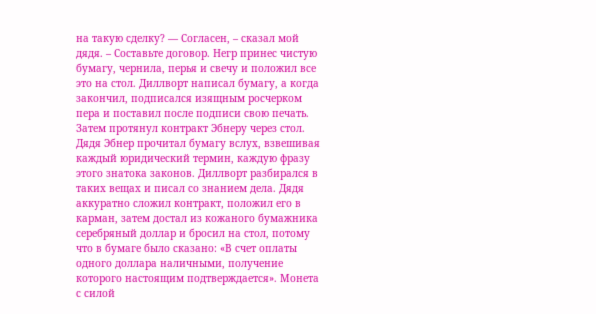на такую сделку? — Согласен, – сказал мой дядя. – Составьте договор. Негр принес чистую бумагу, чернила, перья и свечу и положил все это на стол. Диллворт написал бумагу, а когда закончил, подписался изящным росчерком пера и поставил после подписи свою печать. Затем протянул контракт Эбнеру через стол. Дядя Эбнер прочитал бумагу вслух, взвешивая каждый юридический термин, каждую фразу этого знатока законов. Диллворт разбирался в таких вещах и писал со знанием дела. Дядя аккуратно сложил контракт, положил его в карман, затем достал из кожаного бумажника серебряный доллар и бросил на стол, потому что в бумаге было сказано: «В счет оплаты одного доллара наличными, получение которого настоящим подтверждается». Монета с силой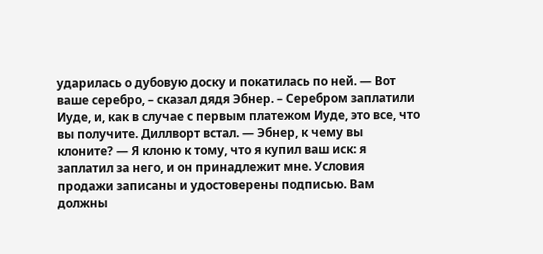ударилась о дубовую доску и покатилась по ней. — Вот ваше серебро, – сказал дядя Эбнер. – Серебром заплатили Иуде, и, как в случае с первым платежом Иуде, это все, что вы получите. Диллворт встал. — Эбнер, к чему вы клоните? — Я клоню к тому, что я купил ваш иск: я заплатил за него, и он принадлежит мне. Условия продажи записаны и удостоверены подписью. Вам должны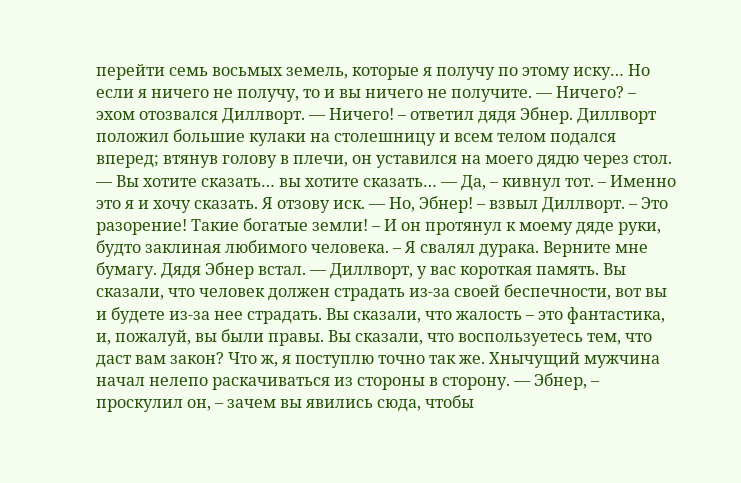перейти семь восьмых земель, которые я получу по этому иску… Но если я ничего не получу, то и вы ничего не получите. — Ничего? – эхом отозвался Диллворт. — Ничего! – ответил дядя Эбнер. Диллворт положил большие кулаки на столешницу и всем телом подался вперед; втянув голову в плечи, он уставился на моего дядю через стол. — Вы хотите сказать… вы хотите сказать… — Да, – кивнул тот. – Именно это я и хочу сказать. Я отзову иск. — Но, Эбнер! – взвыл Диллворт. – Это разорение! Такие богатые земли! – И он протянул к моему дяде руки, будто заклиная любимого человека. – Я свалял дурака. Верните мне бумагу. Дядя Эбнер встал. — Диллворт, у вас короткая память. Вы сказали, что человек должен страдать из-за своей беспечности, вот вы и будете из-за нее страдать. Вы сказали, что жалость – это фантастика, и, пожалуй, вы были правы. Вы сказали, что воспользуетесь тем, что даст вам закон? Что ж, я поступлю точно так же. Хнычущий мужчина начал нелепо раскачиваться из стороны в сторону. — Эбнер, – проскулил он, – зачем вы явились сюда, чтобы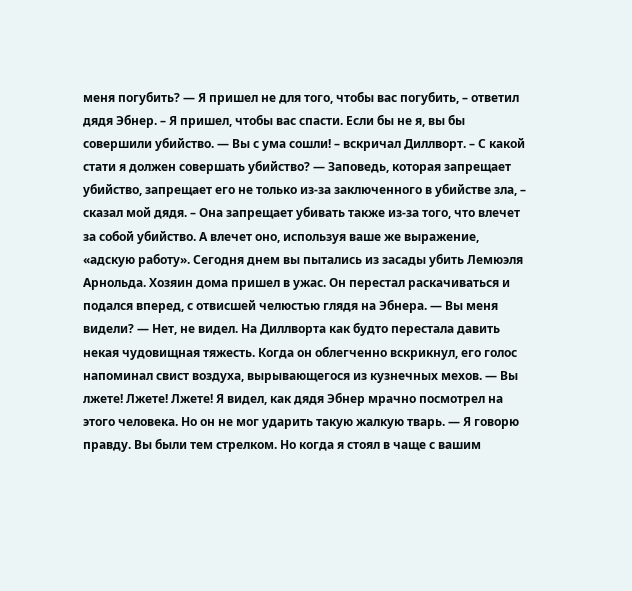меня погубить? — Я пришел не для того, чтобы вас погубить, – ответил дядя Эбнер. – Я пришел, чтобы вас спасти. Если бы не я, вы бы совершили убийство. — Вы с ума сошли! – вскричал Диллворт. – С какой стати я должен совершать убийство? — Заповедь, которая запрещает убийство, запрещает его не только из-за заключенного в убийстве зла, – сказал мой дядя. – Она запрещает убивать также из-за того, что влечет за собой убийство. А влечет оно, используя ваше же выражение, «адскую работу». Сегодня днем вы пытались из засады убить Лемюэля Арнольда. Хозяин дома пришел в ужас. Он перестал раскачиваться и подался вперед, с отвисшей челюстью глядя на Эбнера. — Вы меня видели? — Нет, не видел. На Диллворта как будто перестала давить некая чудовищная тяжесть. Когда он облегченно вскрикнул, его голос напоминал свист воздуха, вырывающегося из кузнечных мехов. — Вы лжете! Лжете! Лжете! Я видел, как дядя Эбнер мрачно посмотрел на этого человека. Но он не мог ударить такую жалкую тварь. — Я говорю правду. Вы были тем стрелком. Но когда я стоял в чаще с вашим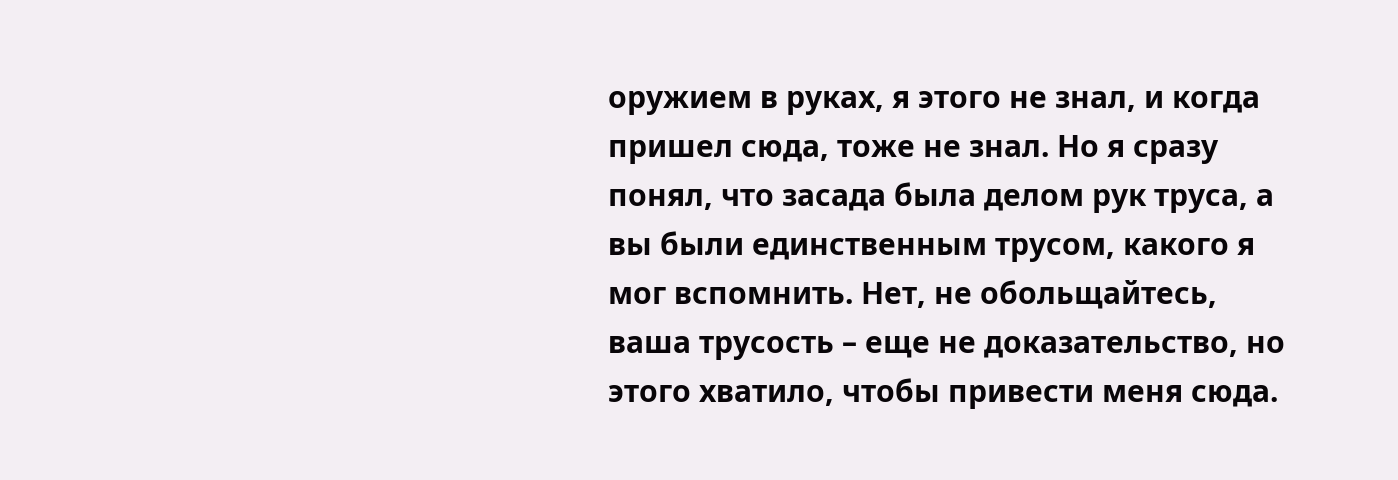оружием в руках, я этого не знал, и когда пришел сюда, тоже не знал. Но я сразу понял, что засада была делом рук труса, а вы были единственным трусом, какого я мог вспомнить. Нет, не обольщайтесь, ваша трусость – еще не доказательство, но этого хватило, чтобы привести меня сюда.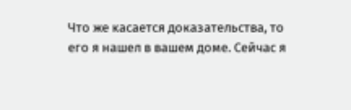Что же касается доказательства, то его я нашел в вашем доме. Сейчас я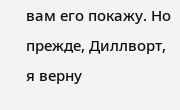вам его покажу. Но прежде, Диллворт, я верну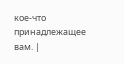кое-что принадлежащее вам. |